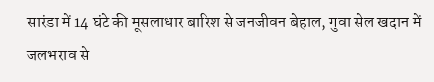सारंडा में 14 घंटे की मूसलाधार बारिश से जनजीवन बेहाल, गुवा सेल खदान में जलभराव से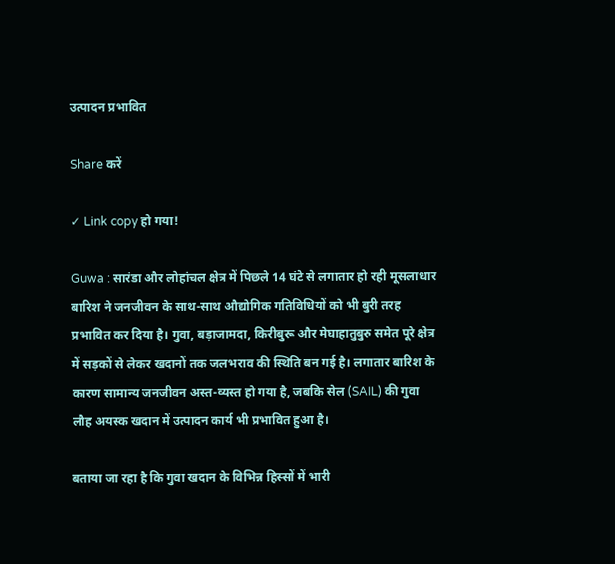उत्पादन प्रभावित

Share करें

✓ Link copy हो गया!

Guwa : सारंडा और लोहांचल क्षेत्र में पिछले 14 घंटे से लगातार हो रही मूसलाधार बारिश ने जनजीवन के साथ-साथ औद्योगिक गतिविधियों को भी बुरी तरह प्रभावित कर दिया है। गुवा, बड़ाजामदा, किरीबुरू और मेघाहातुबुरु समेत पूरे क्षेत्र में सड़कों से लेकर खदानों तक जलभराव की स्थिति बन गई है। लगातार बारिश के कारण सामान्य जनजीवन अस्त-व्यस्त हो गया है, जबकि सेल (SAIL) की गुवा लौह अयस्क खदान में उत्पादन कार्य भी प्रभावित हुआ है।

बताया जा रहा है कि गुवा खदान के विभिन्न हिस्सों में भारी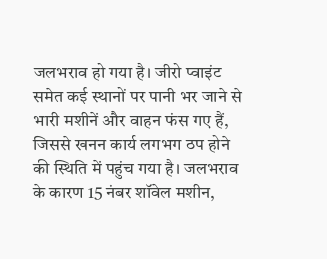जलभराव हो गया है। जीरो प्वाइंट समेत कई स्थानों पर पानी भर जाने से भारी मशीनें और वाहन फंस गए हैं, जिससे खनन कार्य लगभग ठप होने की स्थिति में पहुंच गया है। जलभराव के कारण 15 नंबर शॉवेल मशीन,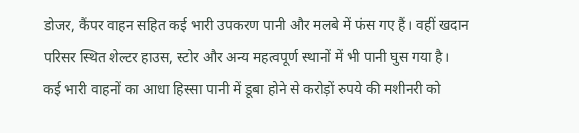डोजर, कैंपर वाहन सहित कई भारी उपकरण पानी और मलबे में फंस गए हैं। वहीं खदान परिसर स्थित शेल्टर हाउस, स्टोर और अन्य महत्वपूर्ण स्थानों में भी पानी घुस गया है। कई भारी वाहनों का आधा हिस्सा पानी में डूबा होने से करोड़ों रुपये की मशीनरी को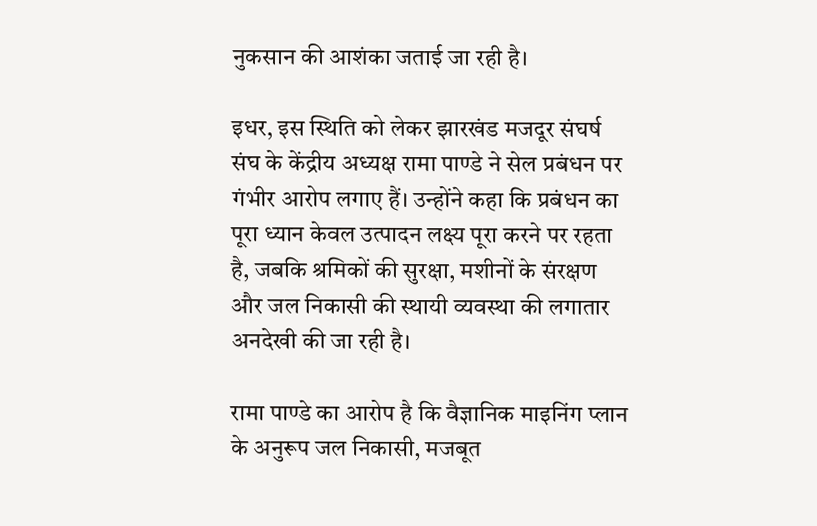नुकसान की आशंका जताई जा रही है।

इधर, इस स्थिति को लेकर झारखंड मजदूर संघर्ष संघ के केंद्रीय अध्यक्ष रामा पाण्डे ने सेल प्रबंधन पर गंभीर आरोप लगाए हैं। उन्होंने कहा कि प्रबंधन का पूरा ध्यान केवल उत्पादन लक्ष्य पूरा करने पर रहता है, जबकि श्रमिकों की सुरक्षा, मशीनों के संरक्षण और जल निकासी की स्थायी व्यवस्था की लगातार अनदेखी की जा रही है।

रामा पाण्डे का आरोप है कि वैज्ञानिक माइनिंग प्लान के अनुरूप जल निकासी, मजबूत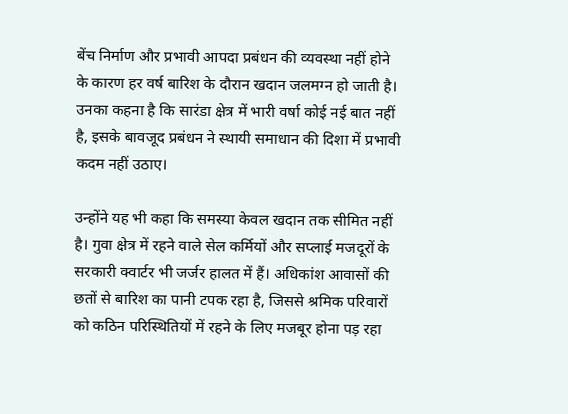बेंच निर्माण और प्रभावी आपदा प्रबंधन की व्यवस्था नहीं होने के कारण हर वर्ष बारिश के दौरान खदान जलमग्न हो जाती है। उनका कहना है कि सारंडा क्षेत्र में भारी वर्षा कोई नई बात नहीं है, इसके बावजूद प्रबंधन ने स्थायी समाधान की दिशा में प्रभावी कदम नहीं उठाए।

उन्होंने यह भी कहा कि समस्या केवल खदान तक सीमित नहीं है। गुवा क्षेत्र में रहने वाले सेल कर्मियों और सप्लाई मजदूरों के सरकारी क्वार्टर भी जर्जर हालत में हैं। अधिकांश आवासों की छतों से बारिश का पानी टपक रहा है, जिससे श्रमिक परिवारों को कठिन परिस्थितियों में रहने के लिए मजबूर होना पड़ रहा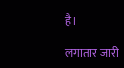है।

लगातार जारी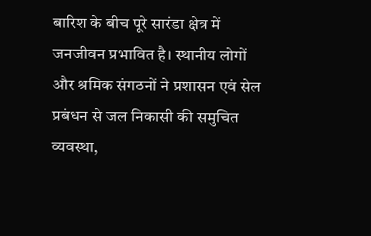बारिश के बीच पूरे सारंडा क्षेत्र में जनजीवन प्रभावित है। स्थानीय लोगों और श्रमिक संगठनों ने प्रशासन एवं सेल प्रबंधन से जल निकासी की समुचित व्यवस्था,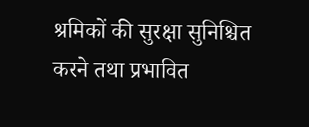श्रमिकों की सुरक्षा सुनिश्चित करने तथा प्रभावित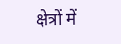क्षेत्रों में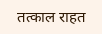तत्काल राहत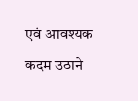एवं आवश्यक कदम उठाने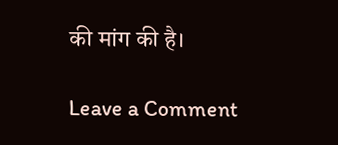की मांग की है।

Leave a Comment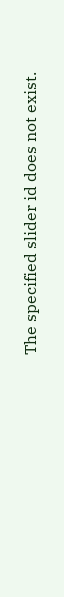The specified slider id does not exist.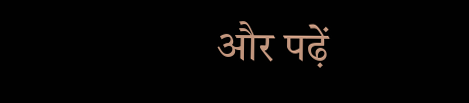और पढ़ें